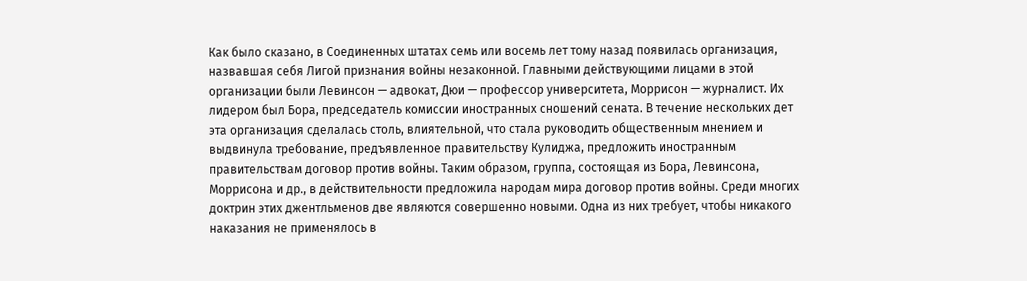Как было сказано, в Соединенных штатах семь или восемь лет тому назад появилась организация, назвавшая себя Лигой признания войны незаконной. Главными действующими лицами в этой организации были Левинсон — адвокат, Дюи — профессор университета, Моррисон — журналист. Их лидером был Бора, председатель комиссии иностранных сношений сената. В течение нескольких дет эта организация сделалась столь, влиятельной, что стала руководить общественным мнением и выдвинула требование, предъявленное правительству Кулиджа, предложить иностранным правительствам договор против войны. Таким образом, группа, состоящая из Бора, Левинсона, Моррисона и др., в действительности предложила народам мира договор против войны. Среди многих доктрин этих джентльменов две являются совершенно новыми. Одна из них требует, чтобы никакого наказания не применялось в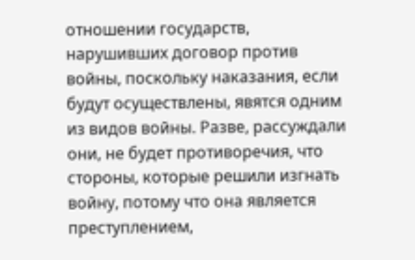отношении государств, нарушивших договор против войны, поскольку наказания, если будут осуществлены, явятся одним из видов войны. Разве, рассуждали они, не будет противоречия, что стороны, которые решили изгнать войну, потому что она является преступлением,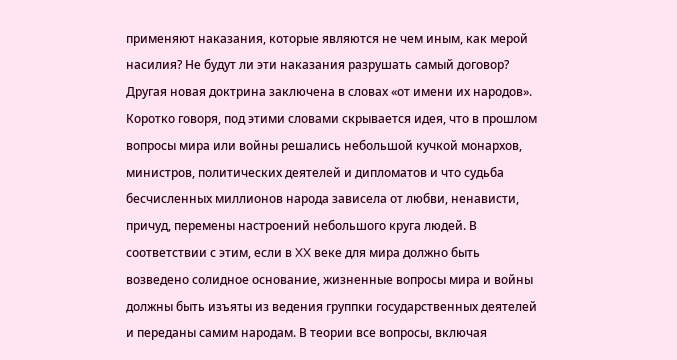применяют наказания, которые являются не чем иным, как мерой насилия? Не будут ли эти наказания разрушать самый договор? Другая новая доктрина заключена в словах «от имени их народов». Коротко говоря, под этими словами скрывается идея, что в прошлом вопросы мира или войны решались небольшой кучкой монархов, министров, политических деятелей и дипломатов и что судьба бесчисленных миллионов народа зависела от любви, ненависти, причуд, перемены настроений небольшого круга людей. В соответствии с этим, если в XX веке для мира должно быть возведено солидное основание, жизненные вопросы мира и войны должны быть изъяты из ведения группки государственных деятелей и переданы самим народам. В теории все вопросы, включая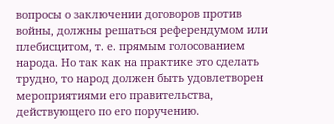вопросы о заключении договоров против войны, должны решаться референдумом или плебисцитом, т. е. прямым голосованием народа. Но так как на практике это сделать трудно, то народ должен быть удовлетворен мероприятиями его правительства, действующего по его поручению.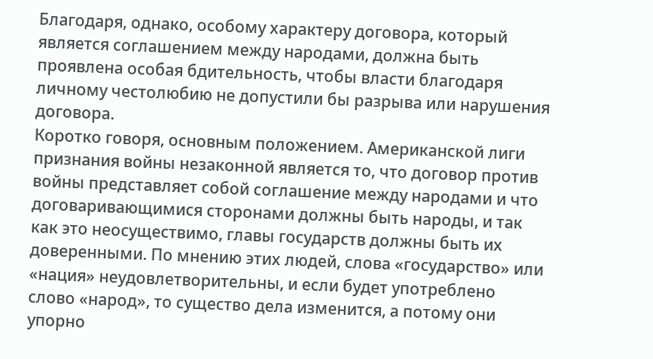Благодаря, однако, особому характеру договора, который является соглашением между народами, должна быть проявлена особая бдительность, чтобы власти благодаря личному честолюбию не допустили бы разрыва или нарушения договора.
Коротко говоря, основным положением. Американской лиги признания войны незаконной является то, что договор против войны представляет собой соглашение между народами и что договаривающимися сторонами должны быть народы, и так как это неосуществимо, главы государств должны быть их доверенными. По мнению этих людей, слова «государство» или «нация» неудовлетворительны, и если будет употреблено слово «народ», то существо дела изменится, а потому они упорно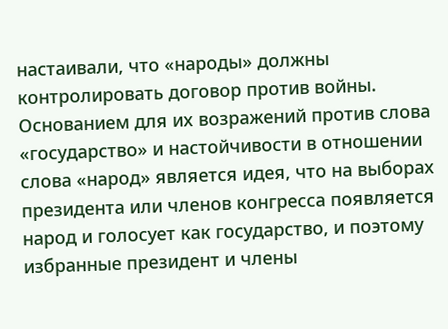настаивали, что «народы» должны контролировать договор против войны. Основанием для их возражений против слова «государство» и настойчивости в отношении слова «народ» является идея, что на выборах президента или членов конгресса появляется народ и голосует как государство, и поэтому избранные президент и члены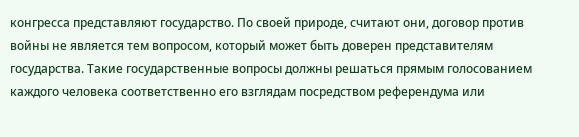конгресса представляют государство. По своей природе, считают они, договор против войны не является тем вопросом, который может быть доверен представителям государства. Такие государственные вопросы должны решаться прямым голосованием каждого человека соответственно его взглядам посредством референдума или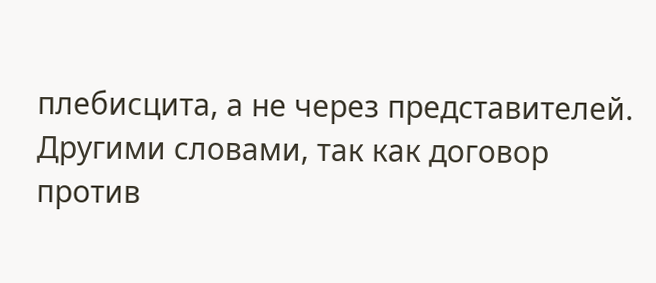плебисцита, а не через представителей. Другими словами, так как договор против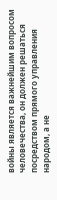войны является важнейшим вопросом человечества, он должен решаться посредством прямого управления народом, а не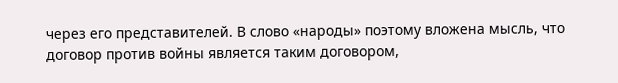через его представителей. В слово «народы» поэтому вложена мысль, что договор против войны является таким договором,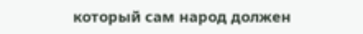который сам народ должен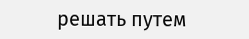решать путем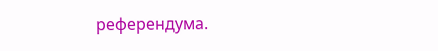референдума.